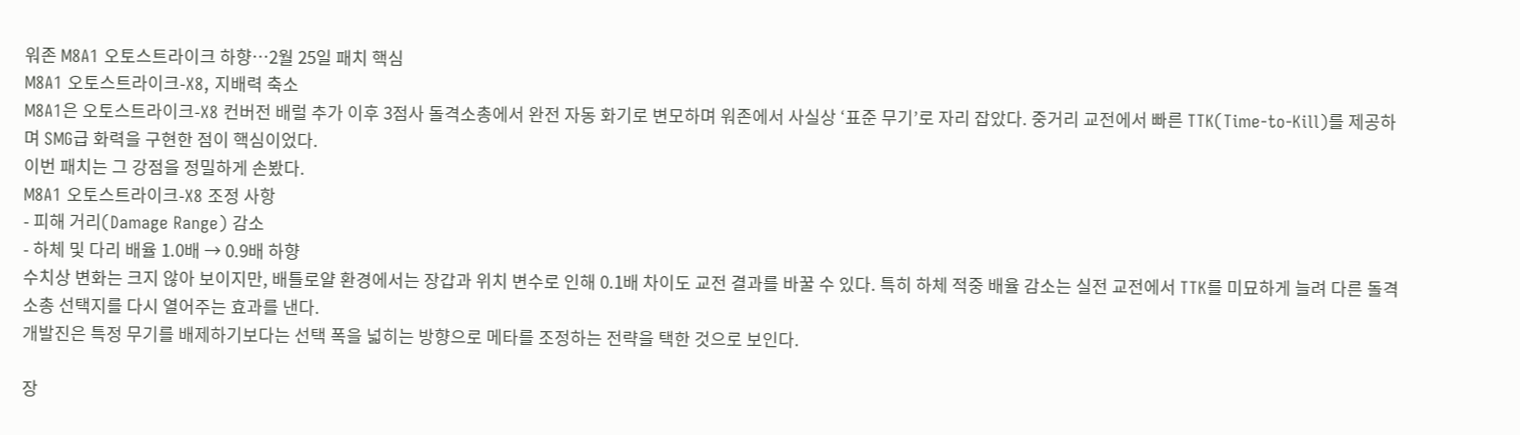워존 M8A1 오토스트라이크 하향…2월 25일 패치 핵심
M8A1 오토스트라이크-X8, 지배력 축소
M8A1은 오토스트라이크-X8 컨버전 배럴 추가 이후 3점사 돌격소총에서 완전 자동 화기로 변모하며 워존에서 사실상 ‘표준 무기’로 자리 잡았다. 중거리 교전에서 빠른 TTK(Time-to-Kill)를 제공하며 SMG급 화력을 구현한 점이 핵심이었다.
이번 패치는 그 강점을 정밀하게 손봤다.
M8A1 오토스트라이크-X8 조정 사항
- 피해 거리(Damage Range) 감소
- 하체 및 다리 배율 1.0배 → 0.9배 하향
수치상 변화는 크지 않아 보이지만, 배틀로얄 환경에서는 장갑과 위치 변수로 인해 0.1배 차이도 교전 결과를 바꿀 수 있다. 특히 하체 적중 배율 감소는 실전 교전에서 TTK를 미묘하게 늘려 다른 돌격소총 선택지를 다시 열어주는 효과를 낸다.
개발진은 특정 무기를 배제하기보다는 선택 폭을 넓히는 방향으로 메타를 조정하는 전략을 택한 것으로 보인다.

장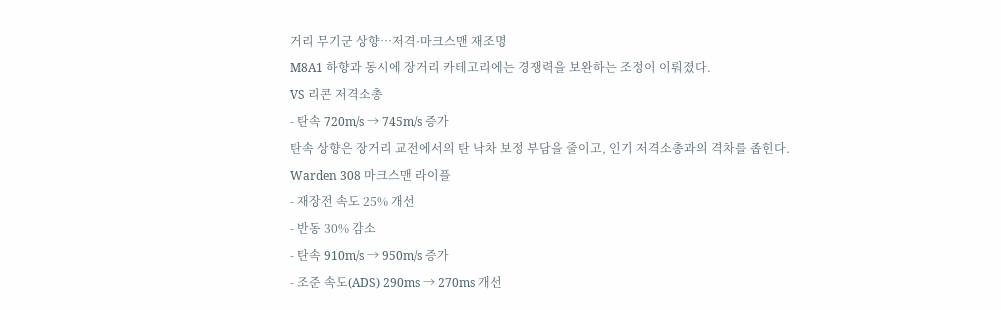거리 무기군 상향…저격·마크스맨 재조명
M8A1 하향과 동시에 장거리 카테고리에는 경쟁력을 보완하는 조정이 이뤄졌다.
VS 리콘 저격소총
- 탄속 720m/s → 745m/s 증가
탄속 상향은 장거리 교전에서의 탄 낙차 보정 부담을 줄이고, 인기 저격소총과의 격차를 좁힌다.
Warden 308 마크스맨 라이플
- 재장전 속도 25% 개선
- 반동 30% 감소
- 탄속 910m/s → 950m/s 증가
- 조준 속도(ADS) 290ms → 270ms 개선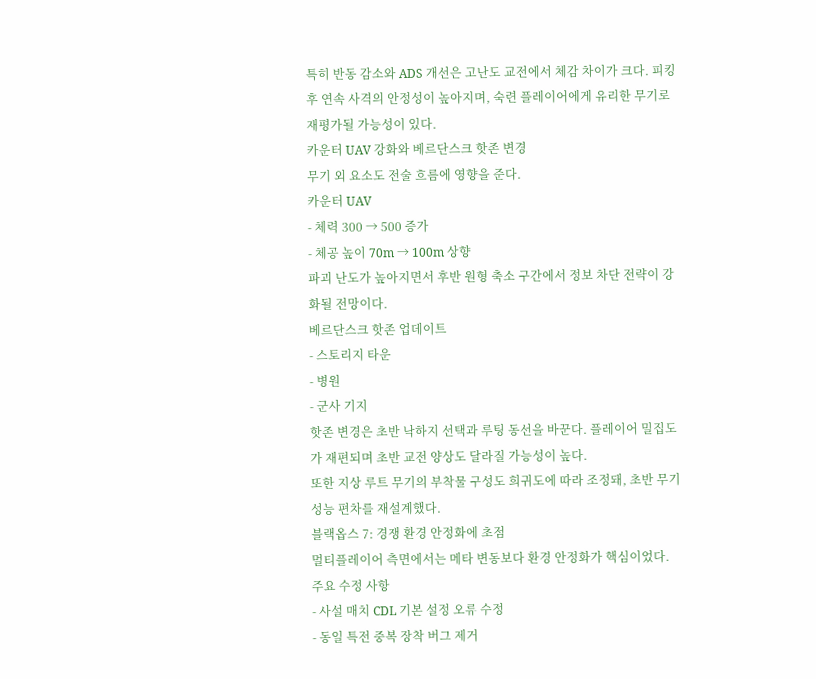특히 반동 감소와 ADS 개선은 고난도 교전에서 체감 차이가 크다. 피킹 후 연속 사격의 안정성이 높아지며, 숙련 플레이어에게 유리한 무기로 재평가될 가능성이 있다.
카운터 UAV 강화와 베르단스크 핫존 변경
무기 외 요소도 전술 흐름에 영향을 준다.
카운터 UAV
- 체력 300 → 500 증가
- 체공 높이 70m → 100m 상향
파괴 난도가 높아지면서 후반 원형 축소 구간에서 정보 차단 전략이 강화될 전망이다.
베르단스크 핫존 업데이트
- 스토리지 타운
- 병원
- 군사 기지
핫존 변경은 초반 낙하지 선택과 루팅 동선을 바꾼다. 플레이어 밀집도가 재편되며 초반 교전 양상도 달라질 가능성이 높다.
또한 지상 루트 무기의 부착물 구성도 희귀도에 따라 조정돼, 초반 무기 성능 편차를 재설계했다.
블랙옵스 7: 경쟁 환경 안정화에 초점
멀티플레이어 측면에서는 메타 변동보다 환경 안정화가 핵심이었다.
주요 수정 사항
- 사설 매치 CDL 기본 설정 오류 수정
- 동일 특전 중복 장착 버그 제거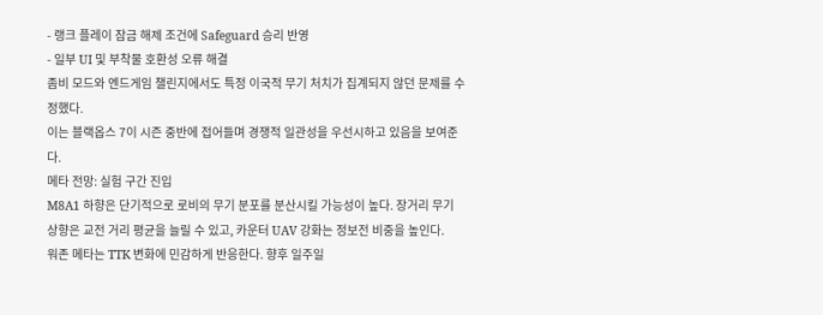- 랭크 플레이 잠금 해제 조건에 Safeguard 승리 반영
- 일부 UI 및 부착물 호환성 오류 해결
좀비 모드와 엔드게임 챌린지에서도 특정 이국적 무기 처치가 집계되지 않던 문제를 수정했다.
이는 블랙옵스 7이 시즌 중반에 접어들며 경쟁적 일관성을 우선시하고 있음을 보여준다.
메타 전망: 실험 구간 진입
M8A1 하향은 단기적으로 로비의 무기 분포를 분산시킬 가능성이 높다. 장거리 무기 상향은 교전 거리 평균을 늘릴 수 있고, 카운터 UAV 강화는 정보전 비중을 높인다.
워존 메타는 TTK 변화에 민감하게 반응한다. 향후 일주일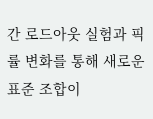간 로드아웃 실험과 픽률 변화를 통해 새로운 표준 조합이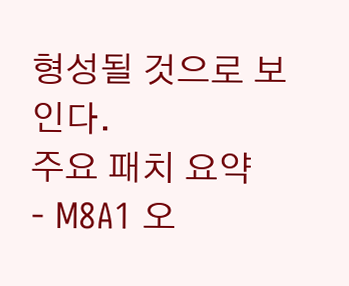형성될 것으로 보인다.
주요 패치 요약
- M8A1 오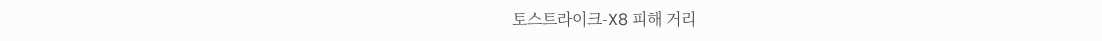토스트라이크-X8 피해 거리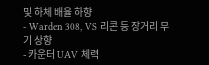및 하체 배율 하향
- Warden 308, VS 리콘 등 장거리 무기 상향
- 카운터 UAV 체력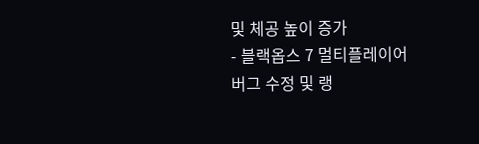및 체공 높이 증가
- 블랙옵스 7 멀티플레이어 버그 수정 및 랭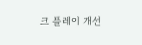크 플레이 개선